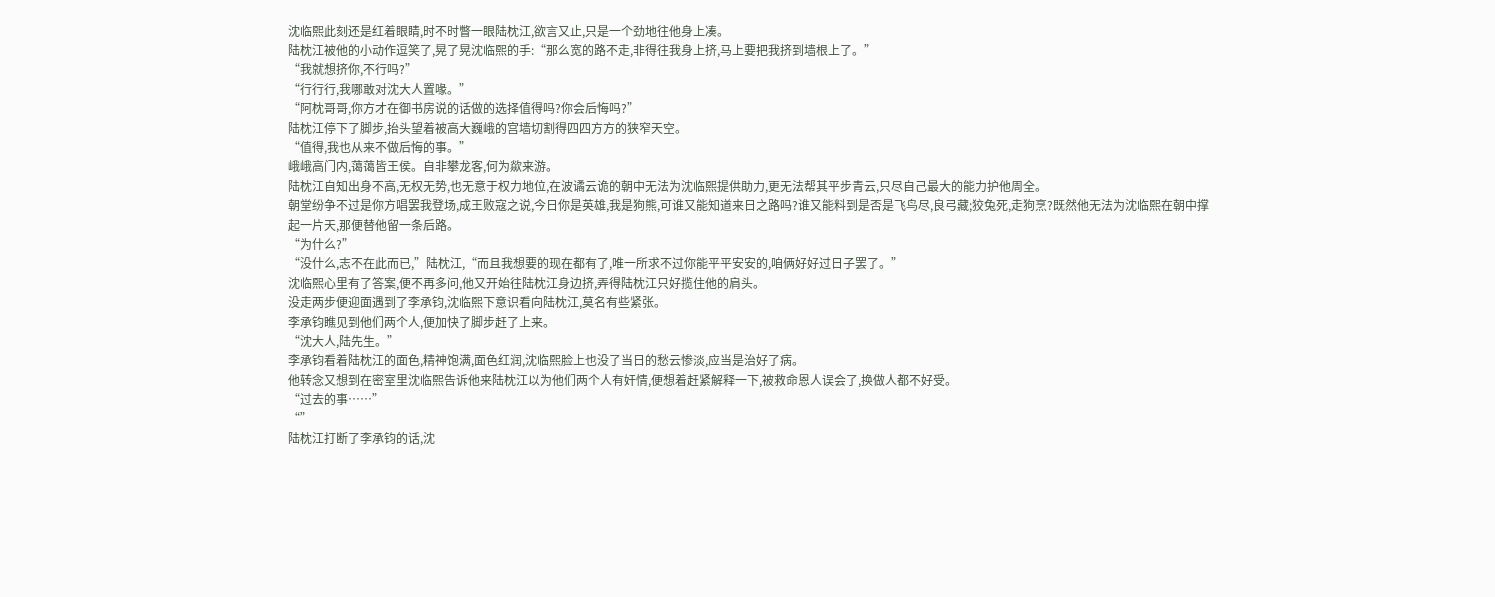沈临熙此刻还是红着眼睛,时不时瞥一眼陆枕江,欲言又止,只是一个劲地往他身上凑。
陆枕江被他的小动作逗笑了,晃了晃沈临熙的手:“那么宽的路不走,非得往我身上挤,马上要把我挤到墙根上了。”
“我就想挤你,不行吗?”
“行行行,我哪敢对沈大人置喙。”
“阿枕哥哥,你方才在御书房说的话做的选择值得吗?你会后悔吗?”
陆枕江停下了脚步,抬头望着被高大巍峨的宫墙切割得四四方方的狭窄天空。
“值得,我也从来不做后悔的事。”
峨峨高门内,蔼蔼皆王侯。自非攀龙客,何为歘来游。
陆枕江自知出身不高,无权无势,也无意于权力地位,在波谲云诡的朝中无法为沈临熙提供助力,更无法帮其平步青云,只尽自己最大的能力护他周全。
朝堂纷争不过是你方唱罢我登场,成王败寇之说,今日你是英雄,我是狗熊,可谁又能知道来日之路吗?谁又能料到是否是飞鸟尽,良弓藏;狡兔死,走狗烹?既然他无法为沈临熙在朝中撑起一片天,那便替他留一条后路。
“为什么?”
“没什么,志不在此而已,”陆枕江,“而且我想要的现在都有了,唯一所求不过你能平平安安的,咱俩好好过日子罢了。”
沈临熙心里有了答案,便不再多问,他又开始往陆枕江身边挤,弄得陆枕江只好揽住他的肩头。
没走两步便迎面遇到了李承钧,沈临熙下意识看向陆枕江,莫名有些紧张。
李承钧瞧见到他们两个人,便加快了脚步赶了上来。
“沈大人,陆先生。”
李承钧看着陆枕江的面色,精神饱满,面色红润,沈临熙脸上也没了当日的愁云惨淡,应当是治好了病。
他转念又想到在密室里沈临熙告诉他来陆枕江以为他们两个人有奸情,便想着赶紧解释一下,被救命恩人误会了,换做人都不好受。
“过去的事……”
“”
陆枕江打断了李承钧的话,沈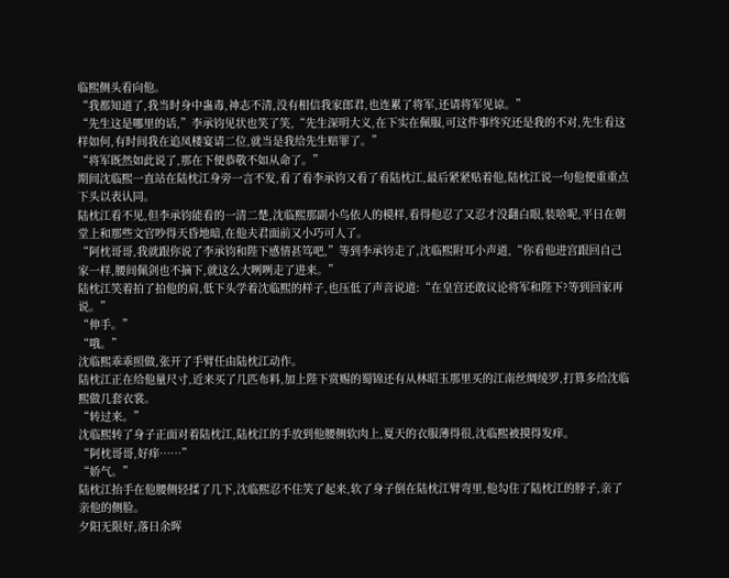临熙侧头看向他。
“我都知道了,我当时身中蛊毒,神志不清,没有相信我家郎君,也连累了将军,还请将军见谅。”
“先生这是哪里的话,”李承钧见状也笑了笑,“先生深明大义,在下实在佩服,可这件事终究还是我的不对,先生看这样如何,有时间我在追凤楼宴请二位,就当是我给先生赔罪了。”
“将军既然如此说了,那在下便恭敬不如从命了。”
期间沈临熙一直站在陆枕江身旁一言不发,看了看李承钧又看了看陆枕江,最后紧紧贴着他,陆枕江说一句他便重重点下头以表认同。
陆枕江看不见,但李承钧能看的一清二楚,沈临熙那副小鸟依人的模样,看得他忍了又忍才没翻白眼,装啥呢,平日在朝堂上和那些文官吵得天昏地暗,在他夫君面前又小巧可人了。
“阿枕哥哥,我就跟你说了李承钧和陛下感情甚笃吧,”等到李承钧走了,沈临熙附耳小声道,“你看他进宫跟回自己家一样,腰间佩剑也不摘下,就这么大咧咧走了进来。”
陆枕江笑着拍了拍他的肩,低下头学着沈临熙的样子,也压低了声音说道:“在皇宫还敢议论将军和陛下?等到回家再说。”
“伸手。”
“哦。”
沈临熙乖乖照做,张开了手臂任由陆枕江动作。
陆枕江正在给他量尺寸,近来买了几匹布料,加上陛下赏赐的蜀锦还有从林昭玉那里买的江南丝绸绫罗,打算多给沈临熙做几套衣裳。
“转过来。”
沈临熙转了身子正面对着陆枕江,陆枕江的手放到他腰侧软肉上,夏天的衣服薄得很,沈临熙被摸得发痒。
“阿枕哥哥,好痒……”
“娇气。”
陆枕江抬手在他腰侧轻揉了几下,沈临熙忍不住笑了起来,软了身子倒在陆枕江臂弯里,他勾住了陆枕江的脖子,亲了亲他的侧脸。
夕阳无限好,落日余晖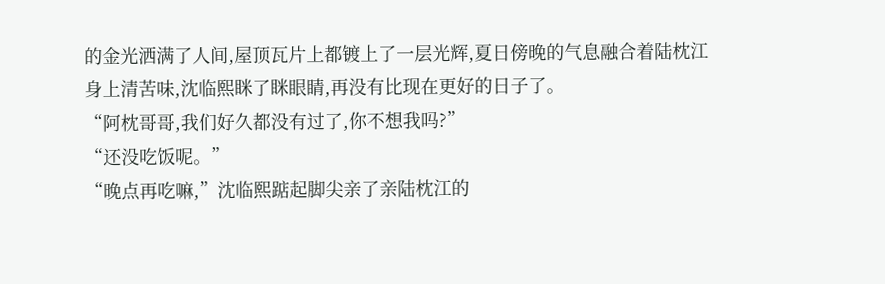的金光洒满了人间,屋顶瓦片上都镀上了一层光辉,夏日傍晚的气息融合着陆枕江身上清苦味,沈临熙眯了眯眼睛,再没有比现在更好的日子了。
“阿枕哥哥,我们好久都没有过了,你不想我吗?”
“还没吃饭呢。”
“晚点再吃嘛,”沈临熙踮起脚尖亲了亲陆枕江的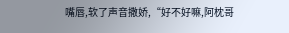嘴唇,软了声音撒娇,“好不好嘛,阿枕哥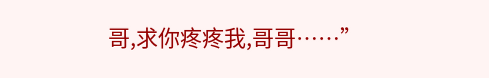哥,求你疼疼我,哥哥……”